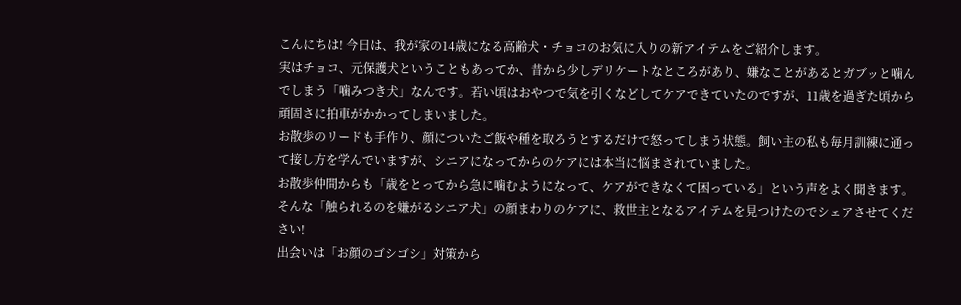こんにちは! 今日は、我が家の14歳になる高齢犬・チョコのお気に入りの新アイテムをご紹介します。
実はチョコ、元保護犬ということもあってか、昔から少しデリケートなところがあり、嫌なことがあるとガブッと噛んでしまう「噛みつき犬」なんです。若い頃はおやつで気を引くなどしてケアできていたのですが、11歳を過ぎた頃から頑固さに拍車がかかってしまいました。
お散歩のリードも手作り、顔についたご飯や種を取ろうとするだけで怒ってしまう状態。飼い主の私も毎月訓練に通って接し方を学んでいますが、シニアになってからのケアには本当に悩まされていました。
お散歩仲間からも「歳をとってから急に噛むようになって、ケアができなくて困っている」という声をよく聞きます。
そんな「触られるのを嫌がるシニア犬」の顔まわりのケアに、救世主となるアイテムを見つけたのでシェアさせてください!
出会いは「お顔のゴシゴシ」対策から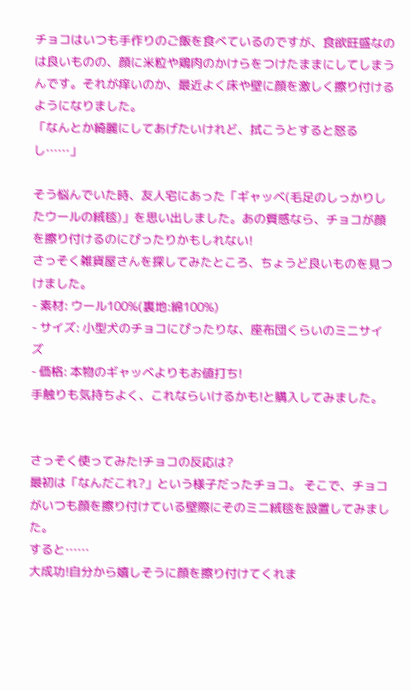チョコはいつも手作りのご飯を食べているのですが、食欲旺盛なのは良いものの、顔に米粒や鶏肉のかけらをつけたままにしてしまうんです。それが痒いのか、最近よく床や壁に顔を激しく擦り付けるようになりました。
「なんとか綺麗にしてあげたいけれど、拭こうとすると怒るし……」

そう悩んでいた時、友人宅にあった「ギャッベ(毛足のしっかりしたウールの絨毯)」を思い出しました。あの質感なら、チョコが顔を擦り付けるのにぴったりかもしれない!
さっそく雑貨屋さんを探してみたところ、ちょうど良いものを見つけました。
- 素材: ウール100%(裏地:綿100%)
- サイズ: 小型犬のチョコにぴったりな、座布団くらいのミニサイズ
- 価格: 本物のギャッベよりもお値打ち!
手触りも気持ちよく、これならいけるかも!と購入してみました。


さっそく使ってみた!チョコの反応は?
最初は「なんだこれ?」という様子だったチョコ。 そこで、チョコがいつも顔を擦り付けている壁際にそのミニ絨毯を設置してみました。
すると……
大成功!自分から嬉しそうに顔を擦り付けてくれま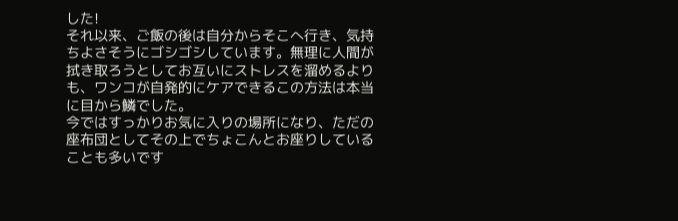した!
それ以来、ご飯の後は自分からそこへ行き、気持ちよさそうにゴシゴシしています。無理に人間が拭き取ろうとしてお互いにストレスを溜めるよりも、ワンコが自発的にケアできるこの方法は本当に目から鱗でした。
今ではすっかりお気に入りの場所になり、ただの座布団としてその上でちょこんとお座りしていることも多いです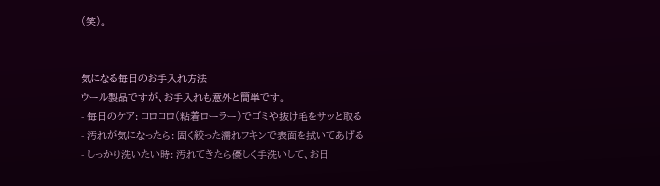(笑)。


気になる毎日のお手入れ方法
ウール製品ですが、お手入れも意外と簡単です。
- 毎日のケア: コロコロ(粘着ローラー)でゴミや抜け毛をサッと取る
- 汚れが気になったら: 固く絞った濡れフキンで表面を拭いてあげる
- しっかり洗いたい時: 汚れてきたら優しく手洗いして、お日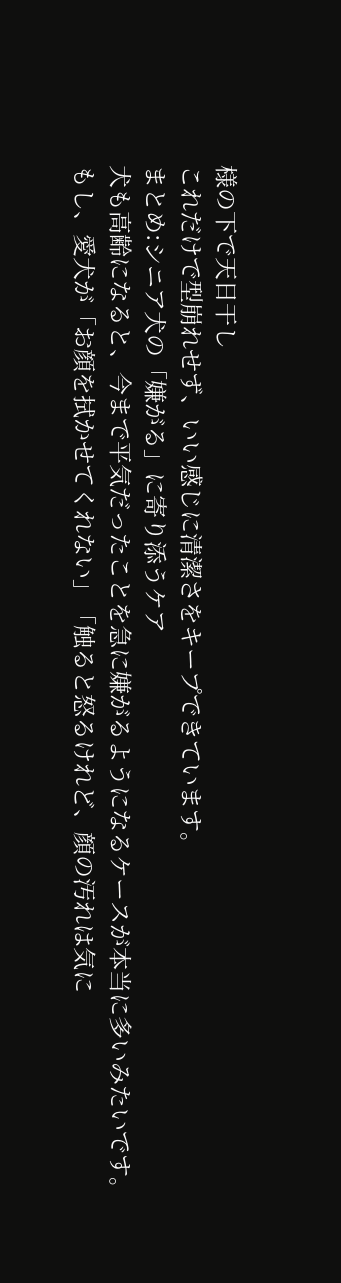様の下で天日干し
これだけで型崩れせず、いい感じに清潔さをキープできています。
まとめ:シニア犬の「嫌がる」に寄り添うケア
犬も高齢になると、今まで平気だったことを急に嫌がるようになるケースが本当に多いみたいです。
もし、愛犬が「お顔を拭かせてくれない」「触ると怒るけれど、顔の汚れは気に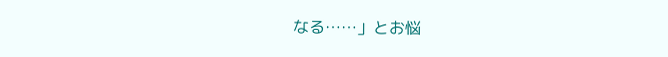なる……」とお悩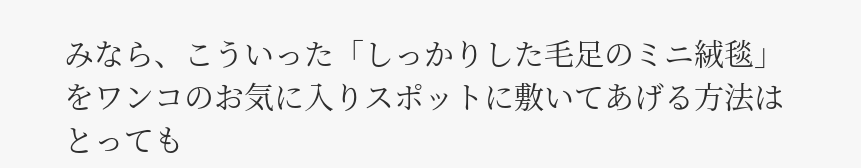みなら、こういった「しっかりした毛足のミニ絨毯」をワンコのお気に入りスポットに敷いてあげる方法はとっても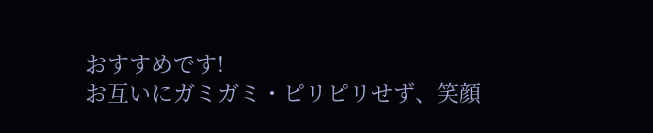おすすめです!
お互いにガミガミ・ピリピリせず、笑顔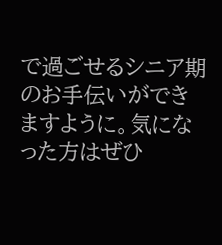で過ごせるシニア期のお手伝いができますように。気になった方はぜひ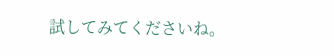試してみてくださいね。